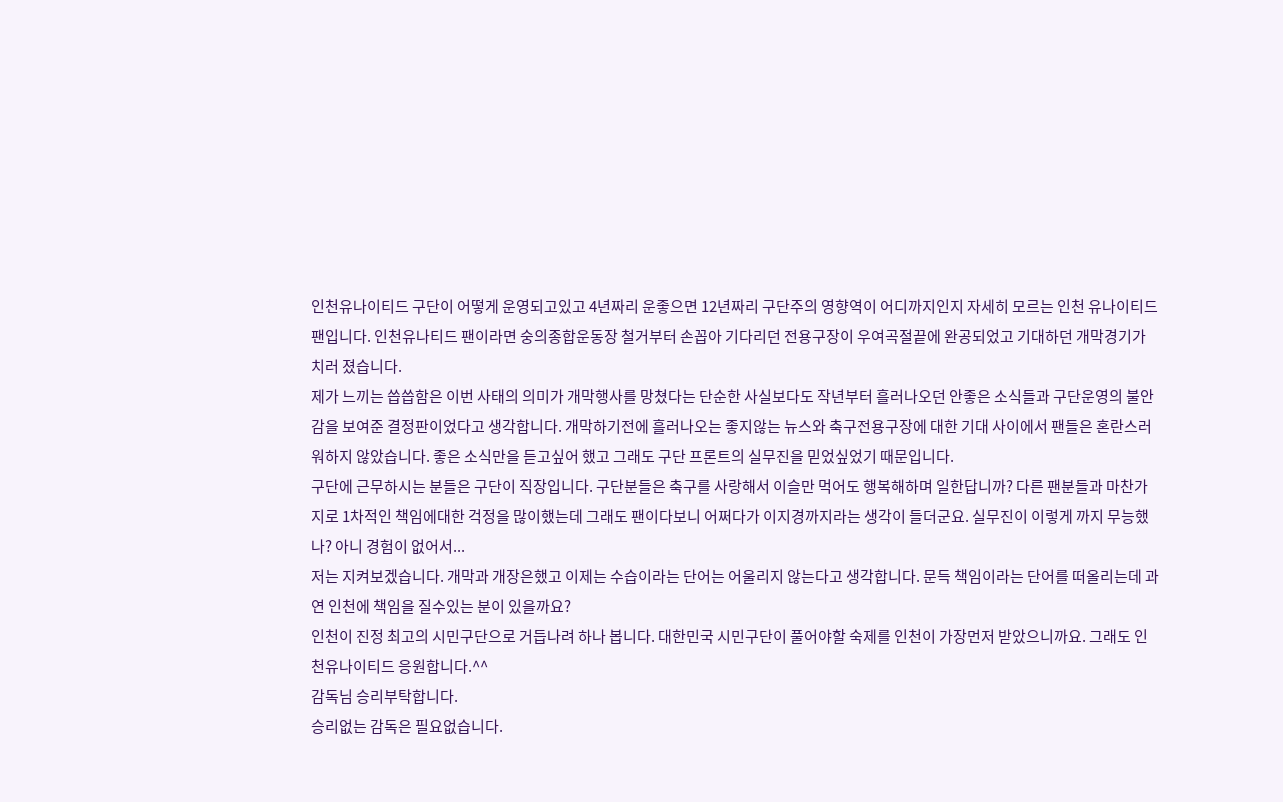인천유나이티드 구단이 어떻게 운영되고있고 4년짜리 운좋으면 12년짜리 구단주의 영향역이 어디까지인지 자세히 모르는 인천 유나이티드 팬입니다. 인천유나티드 팬이라면 숭의종합운동장 철거부터 손꼽아 기다리던 전용구장이 우여곡절끝에 완공되었고 기대하던 개막경기가 치러 졌습니다.
제가 느끼는 씁씁함은 이번 사태의 의미가 개막행사를 망쳤다는 단순한 사실보다도 작년부터 흘러나오던 안좋은 소식들과 구단운영의 불안감을 보여준 결정판이었다고 생각합니다. 개막하기전에 흘러나오는 좋지않는 뉴스와 축구전용구장에 대한 기대 사이에서 팬들은 혼란스러워하지 않았습니다. 좋은 소식만을 듣고싶어 했고 그래도 구단 프론트의 실무진을 믿었싶었기 때문입니다.
구단에 근무하시는 분들은 구단이 직장입니다. 구단분들은 축구를 사랑해서 이슬만 먹어도 행복해하며 일한답니까? 다른 팬분들과 마찬가지로 1차적인 책임에대한 걱정을 많이했는데 그래도 팬이다보니 어쩌다가 이지경까지라는 생각이 들더군요. 실무진이 이렇게 까지 무능했나? 아니 경험이 없어서...
저는 지켜보겠습니다. 개막과 개장은했고 이제는 수습이라는 단어는 어울리지 않는다고 생각합니다. 문득 책임이라는 단어를 떠올리는데 과연 인천에 책임을 질수있는 분이 있을까요?
인천이 진정 최고의 시민구단으로 거듭나려 하나 봅니다. 대한민국 시민구단이 풀어야할 숙제를 인천이 가장먼저 받았으니까요. 그래도 인천유나이티드 응원합니다.^^
감독님 승리부탁합니다.
승리없는 감독은 필요없습니다.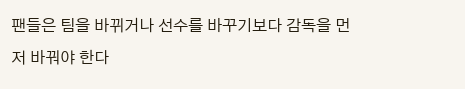팬들은 팀을 바뀌거나 선수를 바꾸기보다 감독을 먼저 바꿔야 한다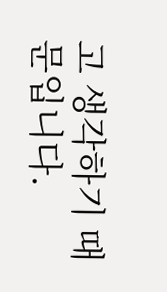고 생각하기 때문입니다.